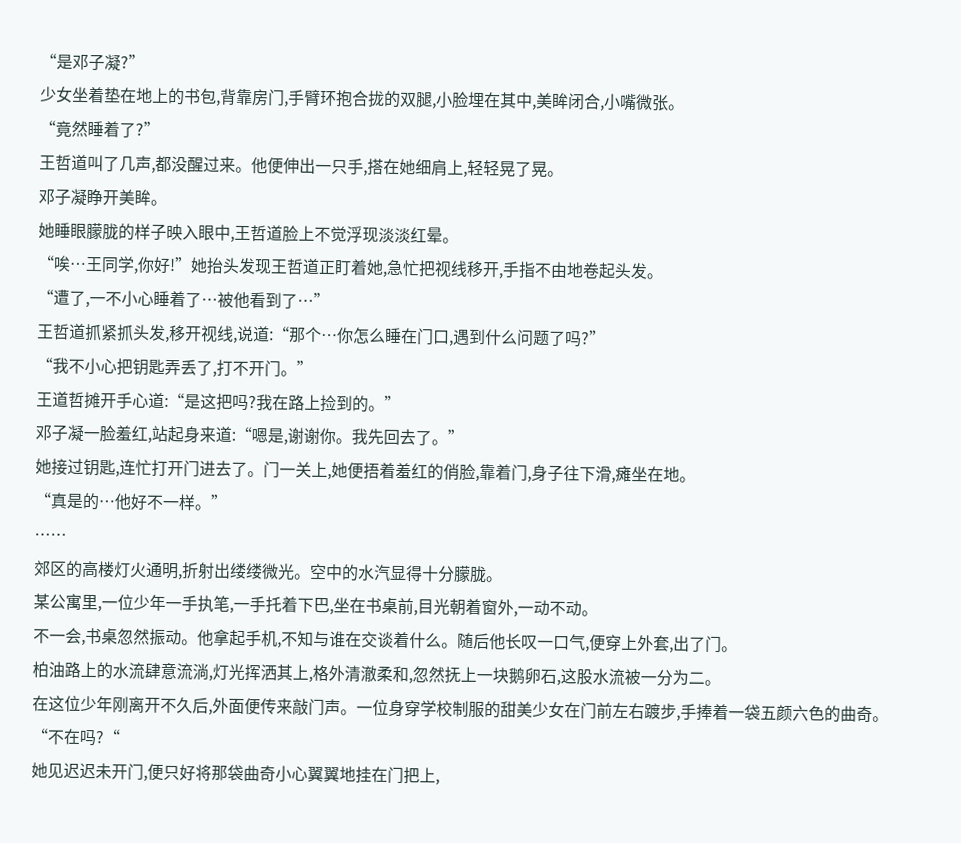“是邓子凝?”
少女坐着垫在地上的书包,背靠房门,手臂环抱合拢的双腿,小脸埋在其中,美眸闭合,小嘴微张。
“竟然睡着了?”
王哲道叫了几声,都没醒过来。他便伸出一只手,搭在她细肩上,轻轻晃了晃。
邓子凝睁开美眸。
她睡眼朦胧的样子映入眼中,王哲道脸上不觉浮现淡淡红晕。
“唉…王同学,你好!”她抬头发现王哲道正盯着她,急忙把视线移开,手指不由地卷起头发。
“遭了,一不小心睡着了…被他看到了…”
王哲道抓紧抓头发,移开视线,说道:“那个…你怎么睡在门口,遇到什么问题了吗?”
“我不小心把钥匙弄丢了,打不开门。”
王道哲摊开手心道:“是这把吗?我在路上捡到的。”
邓子凝一脸羞红,站起身来道:“嗯是,谢谢你。我先回去了。”
她接过钥匙,连忙打开门进去了。门一关上,她便捂着羞红的俏脸,靠着门,身子往下滑,瘫坐在地。
“真是的…他好不一样。”
……
郊区的高楼灯火通明,折射出缕缕微光。空中的水汽显得十分朦胧。
某公寓里,一位少年一手执笔,一手托着下巴,坐在书桌前,目光朝着窗外,一动不动。
不一会,书桌忽然振动。他拿起手机,不知与谁在交谈着什么。随后他长叹一口气,便穿上外套,出了门。
柏油路上的水流肆意流淌,灯光挥洒其上,格外清澈柔和,忽然抚上一块鹅卵石,这股水流被一分为二。
在这位少年刚离开不久后,外面便传来敲门声。一位身穿学校制服的甜美少女在门前左右踱步,手捧着一袋五颜六色的曲奇。
“不在吗?“
她见迟迟未开门,便只好将那袋曲奇小心翼翼地挂在门把上,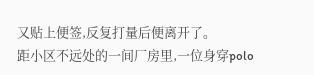又贴上便签,反复打量后便离开了。
距小区不远处的一间厂房里,一位身穿polo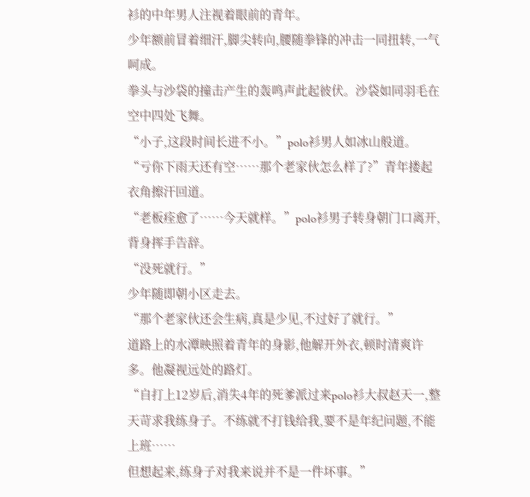衫的中年男人注视着眼前的青年。
少年额前冒着细汗,脚尖转向,腰随拳锋的冲击一同扭转,一气呵成。
拳头与沙袋的撞击产生的轰鸣声此起彼伏。沙袋如同羽毛在空中四处飞舞。
“小子,这段时间长进不小。”polo衫男人如冰山般道。
“亏你下雨天还有空……那个老家伙怎么样了?”青年搂起衣角擦汗回道。
“老板痊愈了……今天就样。”polo衫男子转身朝门口离开,背身挥手告辞。
“没死就行。”
少年随即朝小区走去。
“那个老家伙还会生病,真是少见,不过好了就行。”
道路上的水潭映照着青年的身影,他解开外衣,顿时清爽许多。他凝视远处的路灯。
“自打上12岁后,消失4年的死爹派过来polo衫大叔赵天一,整天苛求我练身子。不练就不打钱给我,要不是年纪问题,不能上班……
但想起来,练身子对我来说并不是一件坏事。”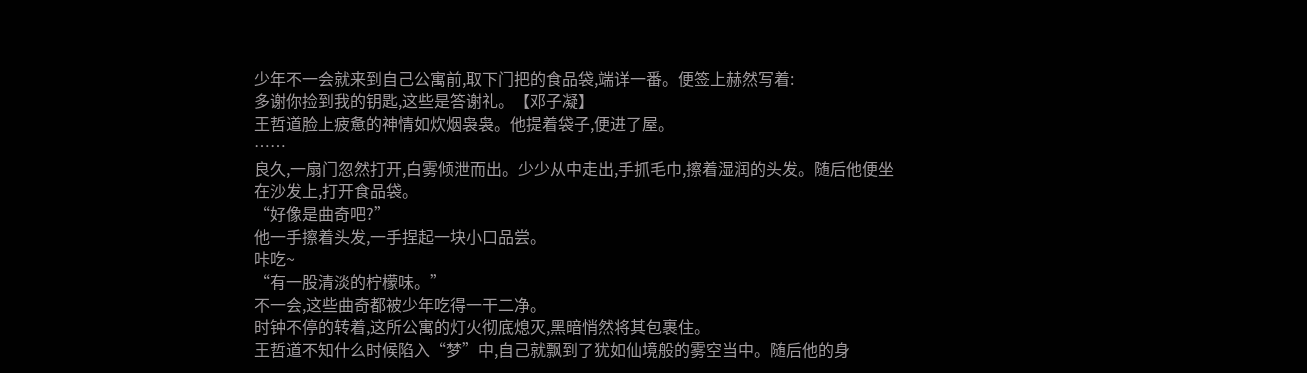少年不一会就来到自己公寓前,取下门把的食品袋,端详一番。便签上赫然写着:
多谢你捡到我的钥匙,这些是答谢礼。【邓子凝】
王哲道脸上疲惫的神情如炊烟袅袅。他提着袋子,便进了屋。
……
良久,一扇门忽然打开,白雾倾泄而出。少少从中走出,手抓毛巾,擦着湿润的头发。随后他便坐在沙发上,打开食品袋。
“好像是曲奇吧?”
他一手擦着头发,一手捏起一块小口品尝。
咔吃~
“有一股清淡的柠檬味。”
不一会,这些曲奇都被少年吃得一干二净。
时钟不停的转着,这所公寓的灯火彻底熄灭,黑暗悄然将其包裹住。
王哲道不知什么时候陷入“梦”中,自己就飘到了犹如仙境般的雾空当中。随后他的身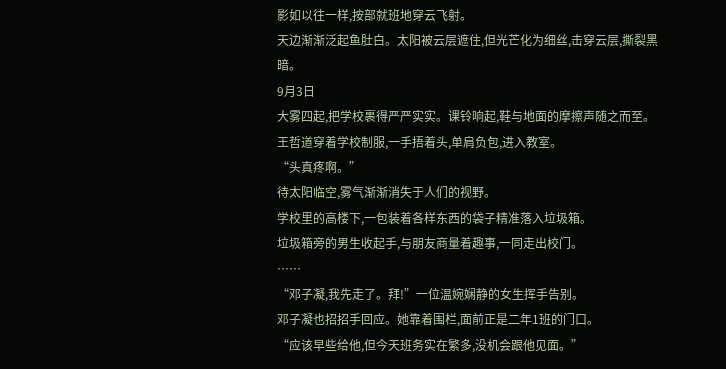影如以往一样,按部就班地穿云飞射。
天边渐渐泛起鱼肚白。太阳被云层遮住,但光芒化为细丝,击穿云层,撕裂黑暗。
9月3日
大雾四起,把学校裹得严严实实。课铃响起,鞋与地面的摩擦声随之而至。
王哲道穿着学校制服,一手捂着头,单肩负包,进入教室。
“头真疼啊。”
待太阳临空,雾气渐渐消失于人们的视野。
学校里的高楼下,一包装着各样东西的袋子精准落入垃圾箱。
垃圾箱旁的男生收起手,与朋友商量着趣事,一同走出校门。
……
“邓子凝,我先走了。拜!”一位温婉娴静的女生挥手告别。
邓子凝也招招手回应。她靠着围栏,面前正是二年1班的门口。
“应该早些给他,但今天班务实在繁多,没机会跟他见面。”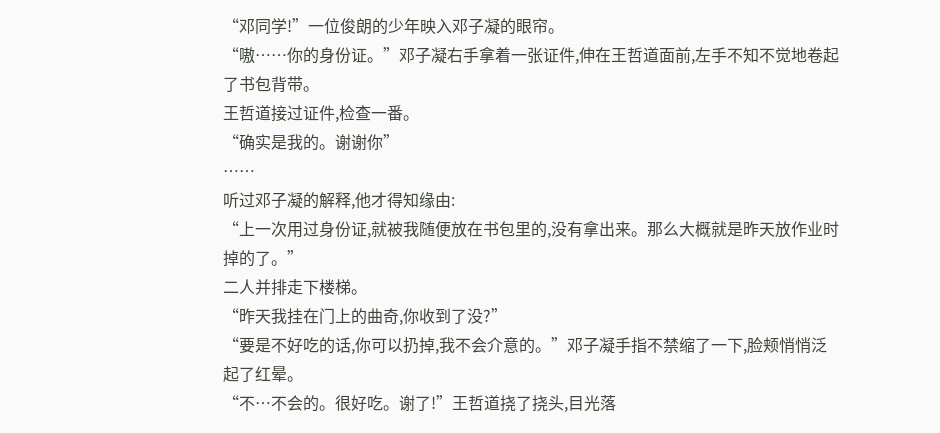“邓同学!”一位俊朗的少年映入邓子凝的眼帘。
“嗷……你的身份证。”邓子凝右手拿着一张证件,伸在王哲道面前,左手不知不觉地卷起了书包背带。
王哲道接过证件,检查一番。
“确实是我的。谢谢你”
……
听过邓子凝的解释,他才得知缘由:
“上一次用过身份证,就被我随便放在书包里的,没有拿出来。那么大概就是昨天放作业时掉的了。”
二人并排走下楼梯。
“昨天我挂在门上的曲奇,你收到了没?”
“要是不好吃的话,你可以扔掉,我不会介意的。”邓子凝手指不禁缩了一下,脸颊悄悄泛起了红晕。
“不…不会的。很好吃。谢了!”王哲道挠了挠头,目光落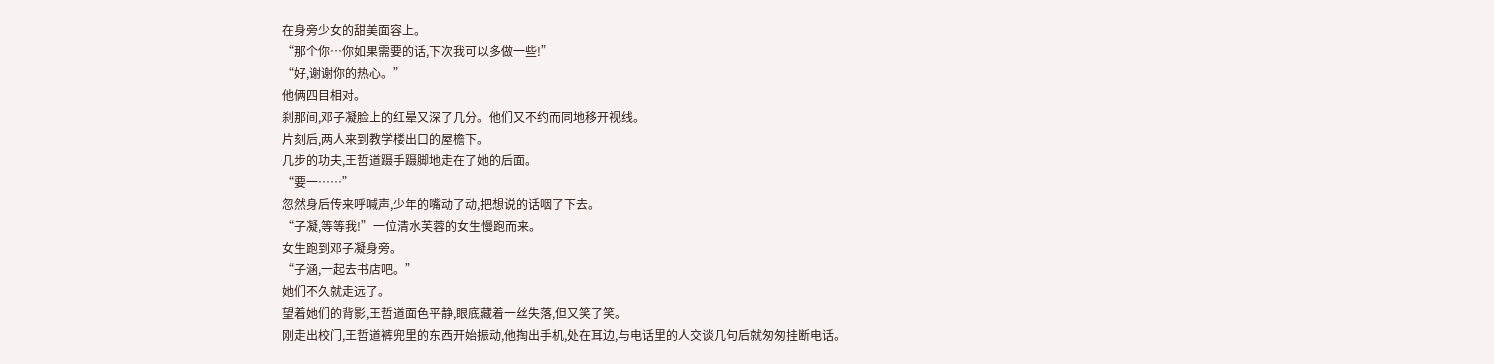在身旁少女的甜美面容上。
“那个你…你如果需要的话,下次我可以多做一些!”
“好,谢谢你的热心。”
他俩四目相对。
刹那间,邓子凝脸上的红晕又深了几分。他们又不约而同地移开视线。
片刻后,两人来到教学楼出口的屋檐下。
几步的功夫,王哲道蹑手蹑脚地走在了她的后面。
“要一……”
忽然身后传来呼喊声,少年的嘴动了动,把想说的话咽了下去。
“子凝,等等我!”一位清水芙蓉的女生慢跑而来。
女生跑到邓子凝身旁。
“子涵,一起去书店吧。”
她们不久就走远了。
望着她们的背影,王哲道面色平静,眼底藏着一丝失落,但又笑了笑。
刚走出校门,王哲道裤兜里的东西开始振动,他掏出手机,处在耳边,与电话里的人交谈几句后就匆匆挂断电话。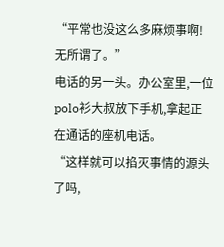“平常也没这么多麻烦事啊!无所谓了。”
电话的另一头。办公室里,一位polo衫大叔放下手机,拿起正在通话的座机电话。
“这样就可以掐灭事情的源头了吗,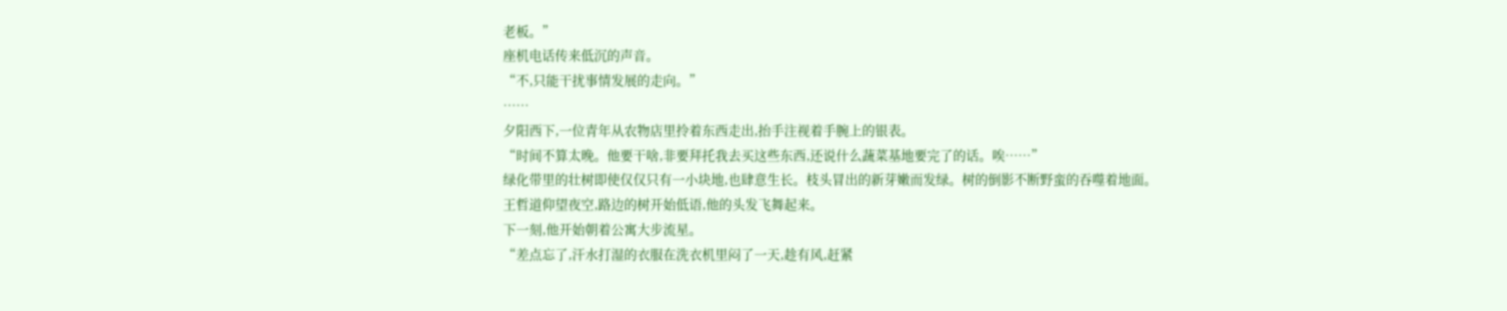老板。”
座机电话传来低沉的声音。
“不,只能干扰事情发展的走向。”
……
夕阳西下,一位青年从农物店里拎着东西走出,抬手注视着手腕上的银表。
“时间不算太晚。他要干啥,非要拜托我去买这些东西,还说什么蔬菜基地要完了的话。唉……”
绿化带里的壮树即使仅仅只有一小块地,也肆意生长。枝头冒出的新芽嫩而发绿。树的倒影不断野蛮的吞噬着地面。
王哲道仰望夜空,路边的树开始低语,他的头发飞舞起来。
下一刻,他开始朝着公寓大步流星。
“差点忘了,汗水打湿的衣服在洗衣机里闷了一天,趁有风,赶紧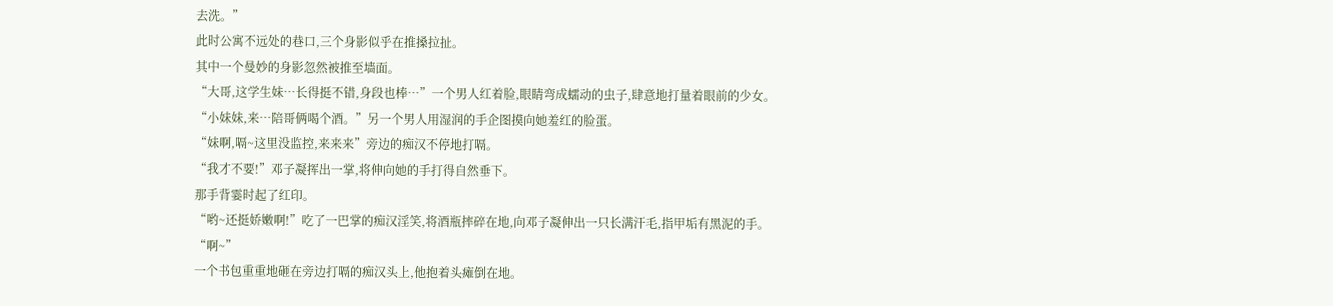去洗。”
此时公寓不远处的巷口,三个身影似乎在推搡拉扯。
其中一个曼妙的身影忽然被推至墙面。
“大哥,这学生妹…长得挺不错,身段也棒…”一个男人红着脸,眼睛弯成蠕动的虫子,肆意地打量着眼前的少女。
“小妹妹,来…陪哥俩喝个酒。”另一个男人用湿润的手企图摸向她羞红的脸蛋。
“妹啊,嗝~这里没监控,来来来”旁边的痴汉不停地打嗝。
“我才不要!”邓子凝挥出一掌,将伸向她的手打得自然垂下。
那手背霎时起了红印。
“哟~还挺娇嫩啊!”吃了一巴掌的痴汉淫笑,将酒瓶摔碎在地,向邓子凝伸出一只长满汗毛,指甲垢有黑泥的手。
“啊~”
一个书包重重地砸在旁边打嗝的痴汉头上,他抱着头瘫倒在地。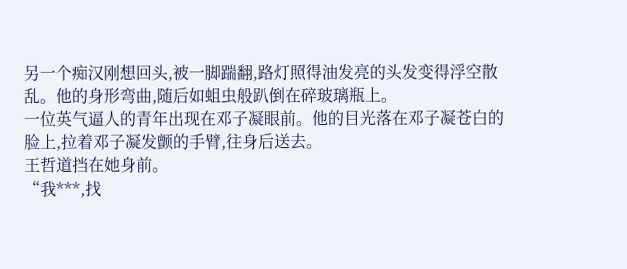另一个痴汉刚想回头,被一脚踹翻,路灯照得油发亮的头发变得浮空散乱。他的身形弯曲,随后如蛆虫般趴倒在碎玻璃瓶上。
一位英气逼人的青年出现在邓子凝眼前。他的目光落在邓子凝苍白的脸上,拉着邓子凝发颤的手臂,往身后送去。
王哲道挡在她身前。
“我***,找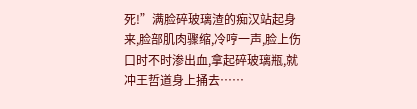死!”满脸碎玻璃渣的痴汉站起身来,脸部肌肉骤缩,冷哼一声,脸上伤口时不时渗出血,拿起碎玻璃瓶,就冲王哲道身上捅去……